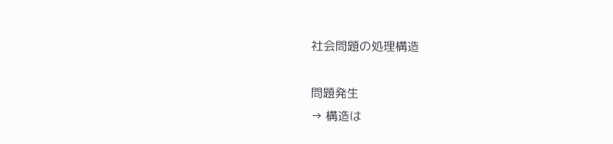社会問題の処理構造

問題発生
→ 構造は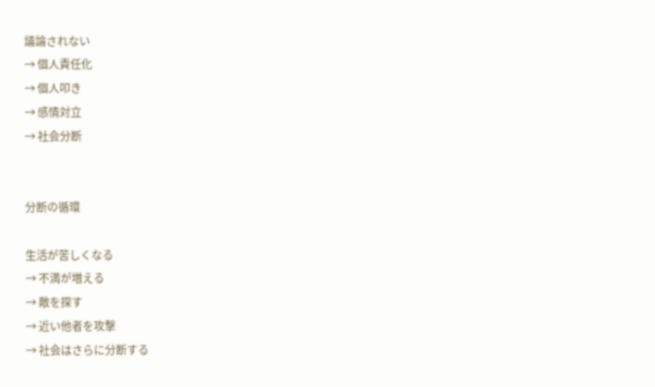議論されない
→ 個人責任化
→ 個人叩き
→ 感情対立
→ 社会分断


分断の循環

生活が苦しくなる
→ 不満が増える
→ 敵を探す
→ 近い他者を攻撃
→ 社会はさらに分断する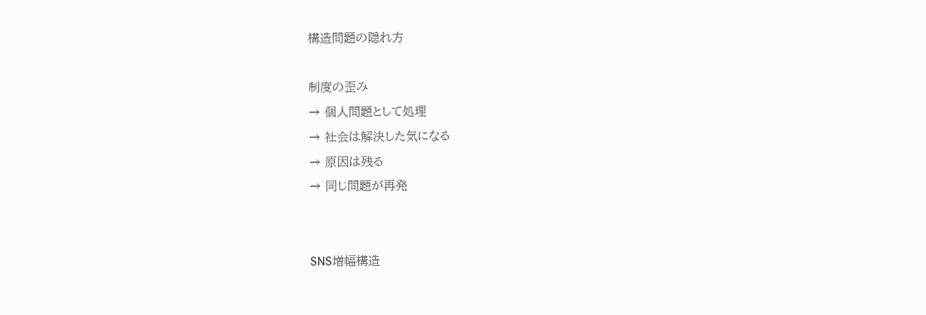構造問題の隠れ方

制度の歪み
→ 個人問題として処理
→ 社会は解決した気になる
→ 原因は残る
→ 同じ問題が再発


SNS増幅構造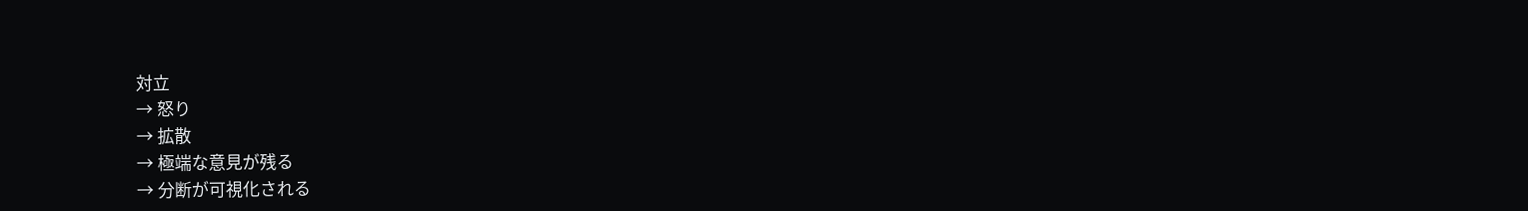対立
→ 怒り
→ 拡散
→ 極端な意見が残る
→ 分断が可視化される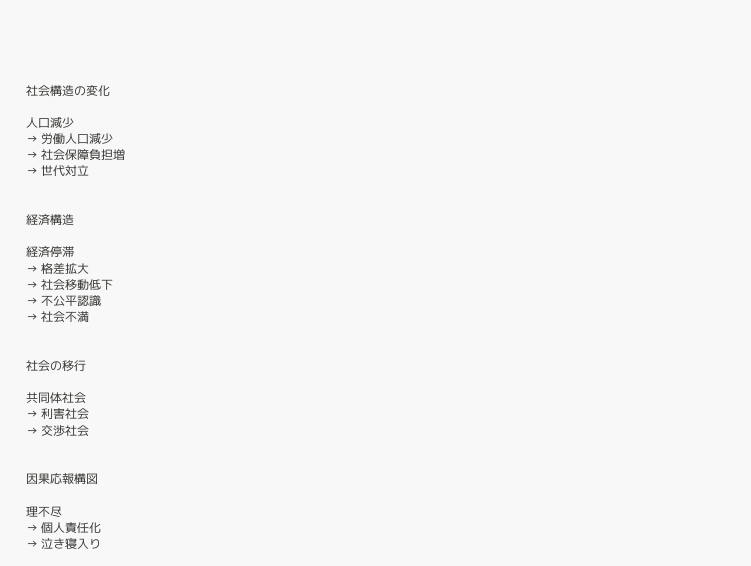社会構造の変化

人口減少
→ 労働人口減少
→ 社会保障負担増
→ 世代対立


経済構造

経済停滞
→ 格差拡大
→ 社会移動低下
→ 不公平認識
→ 社会不満


社会の移行

共同体社会
→ 利害社会
→ 交渉社会


因果応報構図

理不尽
→ 個人責任化
→ 泣き寝入り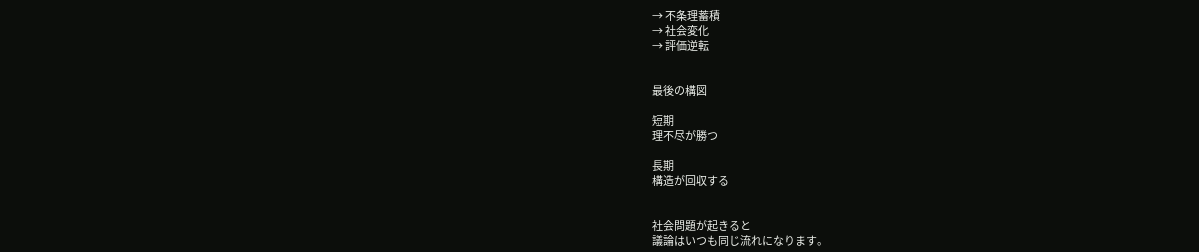→ 不条理蓄積
→ 社会変化
→ 評価逆転


最後の構図

短期
理不尽が勝つ

長期
構造が回収する


社会問題が起きると
議論はいつも同じ流れになります。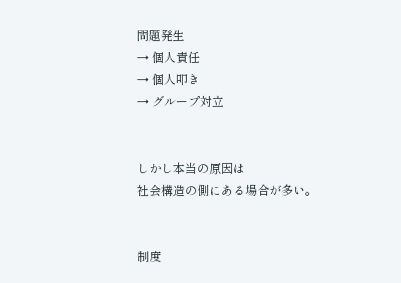問題発生
→ 個人責任
→ 個人叩き
→ グループ対立


しかし本当の原因は
社会構造の側にある場合が多い。


制度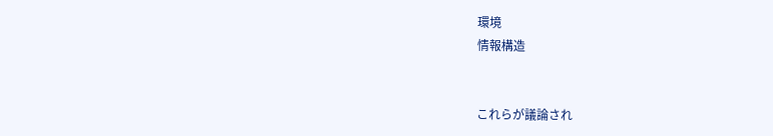環境
情報構造


これらが議論され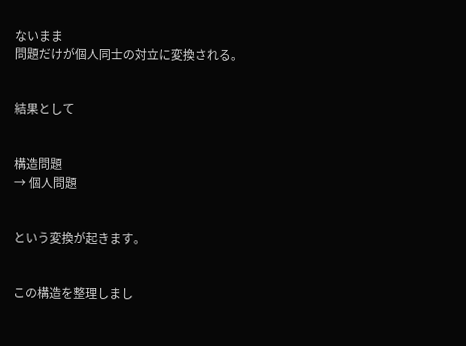ないまま
問題だけが個人同士の対立に変換される。


結果として


構造問題
→ 個人問題


という変換が起きます。


この構造を整理しまし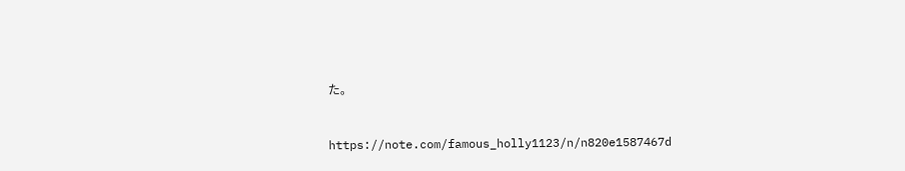た。


https://note.com/famous_holly1123/n/n820e1587467d